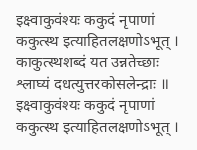इक्ष्वाकुवंश्यः ककुदं नृपाणां
ककुत्स्थ इत्याहितलक्षणोऽभूत् ।
काकुत्स्थशब्दं यत उन्नतेच्छाः
श्लाघ्यं दधत्युत्तरकोसलेन्द्राः ॥
इक्ष्वाकुवंश्यः ककुदं नृपाणां
ककुत्स्थ इत्याहितलक्षणोऽभूत् ।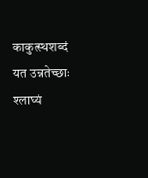काकुत्स्थशब्दं यत उन्नतेच्छाः
श्लाघ्यं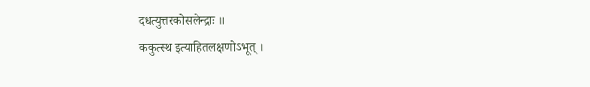दधत्युत्तरकोसलेन्द्राः ॥
ककुत्स्थ इत्याहितलक्षणोऽभूत् ।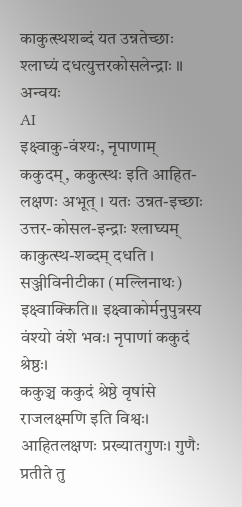काकुत्स्थशब्दं यत उन्नतेच्छाः
श्लाघ्यं दधत्युत्तरकोसलेन्द्राः ॥
अन्वयः
AI
इक्ष्वाकु-वंश्यः, नृपाणाम् ककुदम्, ककुत्स्थः इति आहित-लक्षणः अभूत् । यतः उन्नत-इच्छाः उत्तर-कोसल-इन्द्राः श्लाघ्यम् काकुत्स्थ-शब्दम् दधति ।
सञ्जीविनीटीका (मल्लिनाथः)
इक्ष्वाक्किति॥ इक्ष्वाकोर्मनुपुत्रस्य वंश्यो वंशे भवः। नृपाणां ककुदं श्रेष्ठः।
ककुञ्च ककुदं श्रेष्ठे वृषांसे राजलक्ष्मणि इति विश्वः। आहितलक्षणः प्रख्यातगुणः। गुणैः प्रतीते तु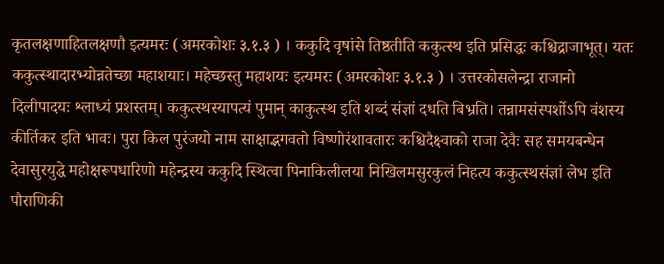कृतलक्षणाहितलक्षणौ इत्यमरः (अमरकोशः ३.१.३ ) । ककुदि वृषांसे तिष्ठतीति ककुत्स्थ इति प्रसिद्धः कश्चिद्राजाभूत्। यतः ककुत्स्थादारभ्योन्नतेच्छा महाशयाः। महेच्छस्तु महाशयः इत्यमरः (अमरकोशः ३.१.३ ) । उत्तरकोसलेन्द्रा राजानो दिलीपादयः श्लाध्यं प्रशस्तम्। ककुत्स्थस्यापत्यं पुमान् काकुत्स्थ इति शब्दं संज्ञां दधति बिभ्रति। तन्नामसंस्पर्शोऽपि वंशस्य कीर्तिकर इति भावः। पुरा किल पुरंजयो नाम साक्षाद्भगवतो विष्णोरंशावतारः कश्चिदैक्ष्वाको राजा देवैः सह समयबन्धेन देवासुरयुद्धे महोक्षरूपधारिणो महेन्द्रस्य ककुदि स्थित्वा पिनाकिलीलया निखिलमसुरकुलं निहत्य ककुत्स्थसंज्ञां लेभ इति पौराणिकी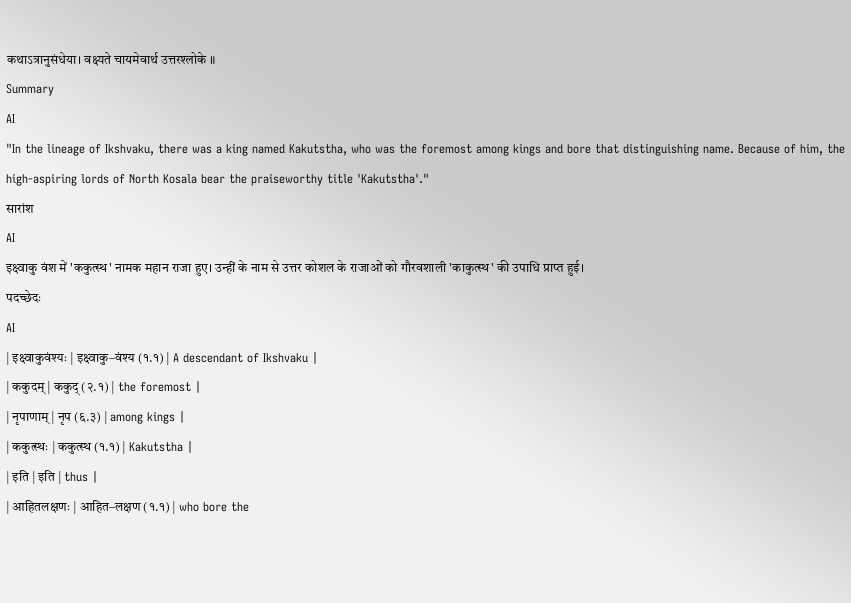कथाऽत्रानुसंधेया। वक्ष्यते चायमेवार्थ उत्तरश्लोके ॥
Summary
AI
"In the lineage of Ikshvaku, there was a king named Kakutstha, who was the foremost among kings and bore that distinguishing name. Because of him, the high-aspiring lords of North Kosala bear the praiseworthy title 'Kakutstha'."
सारांश
AI
इक्ष्वाकु वंश में 'ककुत्स्थ' नामक महान राजा हुए। उन्हीं के नाम से उत्तर कोशल के राजाओं को गौरवशाली 'काकुत्स्थ' की उपाधि प्राप्त हुई।
पदच्छेदः
AI
| इक्ष्वाकुवंश्यः | इक्ष्वाकु–वंश्य (१.१) | A descendant of Ikshvaku |
| ककुदम् | ककुद् (२.१) | the foremost |
| नृपाणाम् | नृप (६.३) | among kings |
| ककुत्स्थः | ककुत्स्थ (१.१) | Kakutstha |
| इति | इति | thus |
| आहितलक्षणः | आहित–लक्षण (१.१) | who bore the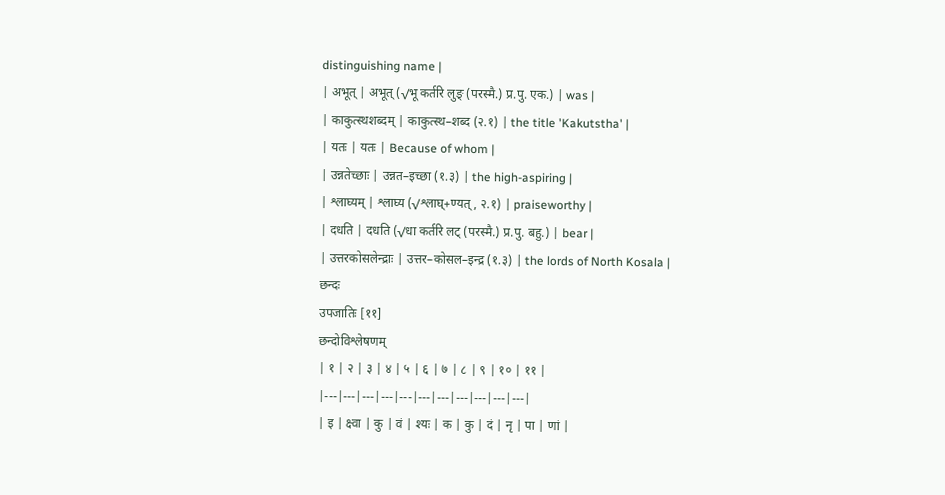distinguishing name |
| अभूत् | अभूत् (√भू कर्तरि लुङ् (परस्मै.) प्र.पु. एक.) | was |
| काकुत्स्थशब्दम् | काकुत्स्थ–शब्द (२.१) | the title 'Kakutstha' |
| यतः | यतः | Because of whom |
| उन्नतेच्छाः | उन्नत–इच्छा (१.३) | the high-aspiring |
| श्लाघ्यम् | श्लाघ्य (√श्लाघ्+ण्यत्, २.१) | praiseworthy |
| दधति | दधति (√धा कर्तरि लट् (परस्मै.) प्र.पु. बहु.) | bear |
| उत्तरकोसलेन्द्राः | उत्तर–कोसल–इन्द्र (१.३) | the lords of North Kosala |
छन्दः
उपजातिः [११]
छन्दोविश्लेषणम्
| १ | २ | ३ | ४ | ५ | ६ | ७ | ८ | ९ | १० | ११ |
|---|---|---|---|---|---|---|---|---|---|---|
| इ | क्ष्वा | कु | वं | श्यः | क | कु | दं | नृ | पा | णां |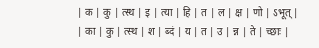| क | कु | त्स्थ | इ | त्या | हि | त | ल | क्ष | णो | ऽभूत् |
| का | कु | त्स्थ | श | ब्दं | य | त | उ | न्न | ते | च्छाः |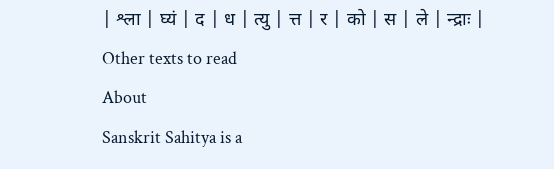| श्ला | घ्यं | द | ध | त्यु | त्त | र | को | स | ले | न्द्राः |
Other texts to read
About
Sanskrit Sahitya is a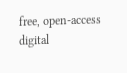free, open-access digital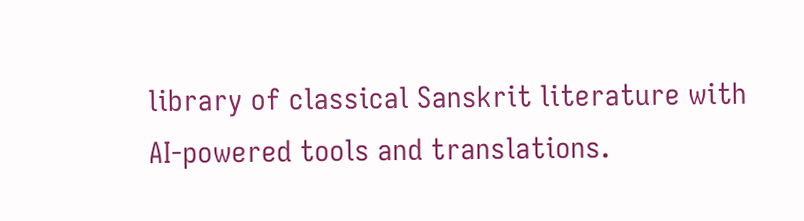library of classical Sanskrit literature with AI-powered tools and translations.